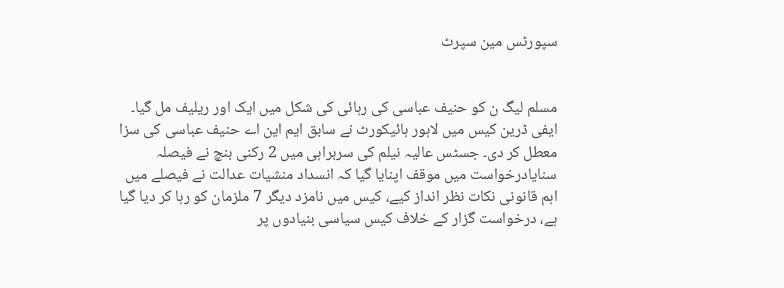سپورٹس مین سپرٹ


مسلم لیگ ن کو حنیف عباسی کی رہائی کی شکل میں ایک اور ریلیف مل گیا۔ ایفی ڈرین کیس میں لاہور ہائیکورٹ نے سابق ایم این اے حنیف عباسی کی سزا معطل کر دی۔ جسٹس عالیہ نیلم کی سربراہی میں 2 رکنی بنچ نے فیصلہ سنایادرخواست میں موقف اپنایا گیا کہ انسداد منشیات عدالت نے فیصلے میں اہم قانونی نکات نظر انداز کیے، کیس میں نامزد دیگر 7 ملزمان کو رہا کر دیا گیا ہے، درخواست گزار کے خلاف کیس سیاسی بنیادوں پر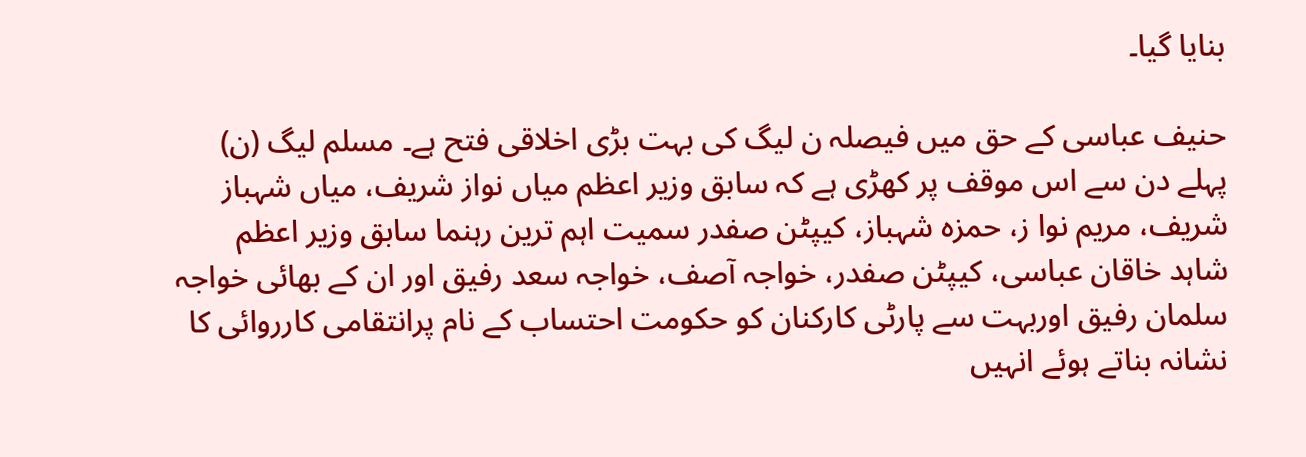بنایا گیا۔

حنیف عباسی کے حق میں فیصلہ ن لیگ کی بہت بڑی اخلاقی فتح ہے۔ مسلم لیگ (ن) پہلے دن سے اس موقف پر کھڑی ہے کہ سابق وزیر اعظم میاں نواز شریف، میاں شہباز شریف، مریم نوا ز، حمزہ شہباز، کیپٹن صفدر سمیت اہم ترین رہنما سابق وزیر اعظم شاہد خاقان عباسی، کیپٹن صفدر، خواجہ آصف، خواجہ سعد رفیق اور ان کے بھائی خواجہ سلمان رفیق اوربہت سے پارٹی کارکنان کو حکومت احتساب کے نام پرانتقامی کارروائی کا نشانہ بناتے ہوئے انہیں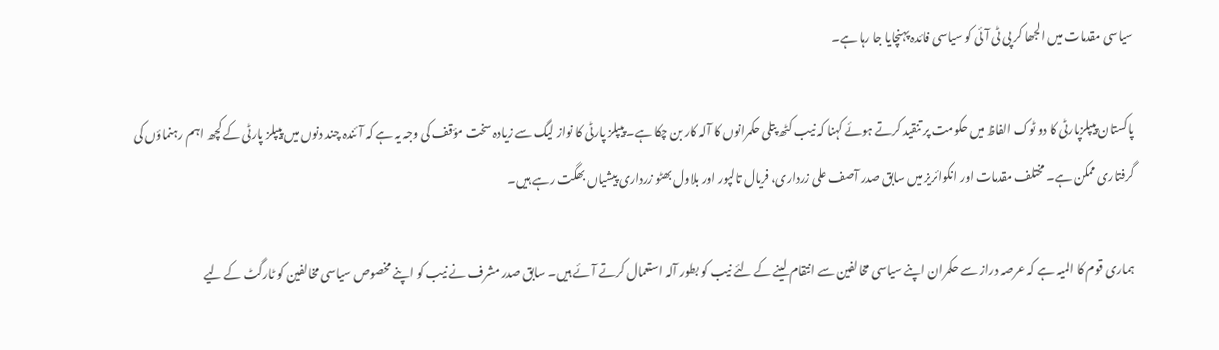سیاسی مقدمات میں الجھا کر پی ٹی آئی کو سیاسی فائدہ پہنچایا جا رہا ہے۔

پاکستان پیپلزپارٹی کا دو ٹوک الفاظ میں حکومت پر تنقید کرتے ہوئے کہنا کہ نیب کٹھ پتلی حکمرانوں کا آلہ کار بن چکا ہے۔ پیپلز پارٹی کا نواز لیگ سے زیادہ سخت مؤقف کی وجہ یہ ہے کہ آئندہ چند دنوں میں پیپلز پارٹی کے کچھ اہم رہنماؤں کی گرفتاری ممکن ہے۔ مختلف مقدمات اور انکوائریز میں سابق صدر آصف علی زرداری، فریال تالپور اور بلاول بھٹو زرداری پیشیاں بھگت رہے ہیں۔

ہماری قوم کا المیہ ہے کہ عرصہ دراز سے حکمران اپنے سیاسی مخالفین سے انتقام لینے کے لئے نیب کو بطور آلہ استعمال کرتے آئے ہیں۔ سابق صدر مشرف نے نیب کو اپنے مخصوص سیاسی مخالفین کو ٹارگٹ کے لیے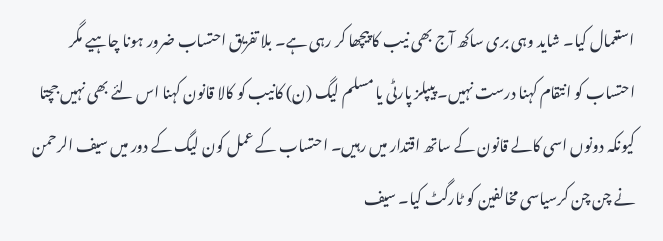استعمال کیا۔ شاید وہی بری ساکھ آج بھی نیب کا پیچھا کر رہی ہے۔ بلا تفریق احتساب ضرور ہونا چاہیے مگر احتساب کو انتقام کہنا درست نہیں۔ پیپلز پارٹی یا مسلم لیگ (ن) کانیب کو کالا قانون کہنا اس لئے بھی نہیں جچتا کیونکہ دونوں اسی کالے قانون کے ساتھ اقتدار میں رہیں۔ احتساب کے عمل کون لیگ کے دور میں سیف الرحمن نے چن چن کرسیاسی مخالفین کو ٹارگٹ کیا۔ سیف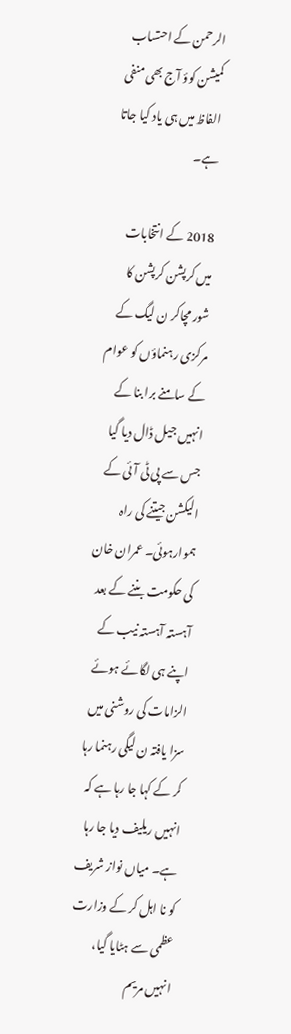الرحمن کے احتساب کمیشن کوؤ آج بھی منفی الفاظ میں ہی یاد کیا جاتا ہے۔

2018 کے انتخابات میں کرپشن کرپشن کا شور مچاکر ن لیگ کے مرکزی رہنماؤں کو عوام کے سامنے برا بنا کے انہیں جیل ڈال دیا گیا جس سے پی ٹی آئی کے الیکشن جیتنے کی راہ ہموارہوئی۔ عمران خان کی حکومت بننے کے بعد آہستہ آہستہ نیب کے اپنے ہی لگائے ہوئے الزامات کی روشنی میں سزا یافتہ ن لیگی رہنما رہا کر کے کہا جا رہا ہے کہ انہیں ریلیف دیا جا رہا ہے۔ میاں نواز شریف کو نا اہل کر کے وزارت عظمی سے ہٹایا گیا، انہیں مریم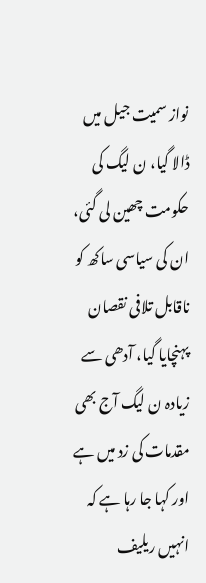نواز سمیت جیل میں ڈالا گیا، ن لیگ کی حکومت چھین لی گئی، ان کی سیاسی ساکھ کو ناقابل تلافی نقصان پہنچایا گیا، آدھی سے زیادہ ن لیگ آج بھی مقدمات کی زد میں ہے اور کہا جا رہا ہے کہ انہیں ریلیف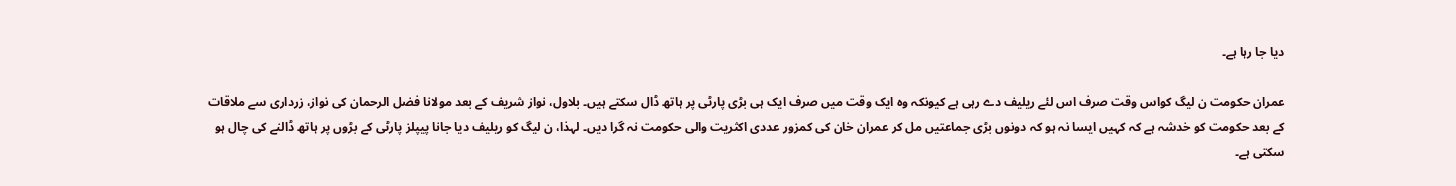دیا جا رہا ہے۔

عمران حکومت ن لیگ کواس وقت صرف اس لئے ریلیف دے رہی ہے کیونکہ وہ ایک وقت میں صرف ایک ہی بڑی پارٹی پر ہاتھ ڈال سکتے ہیں۔ بلاول، نواز شریف کے بعد مولانا فضل الرحمان کی نواز، زرداری سے ملاقات کے بعد حکومت کو خدشہ ہے کہ کہیں ایسا نہ ہو کہ دونوں بڑی جماعتیں مل کر عمران خان کی کمزور عددی اکثریت والی حکومت نہ گرا دیں۔ لہذا، ن لیگ کو ریلیف دیا جانا پیپلز پارٹی کے بڑوں پر ہاتھ ڈالنے کی چال ہو سکتی ہے۔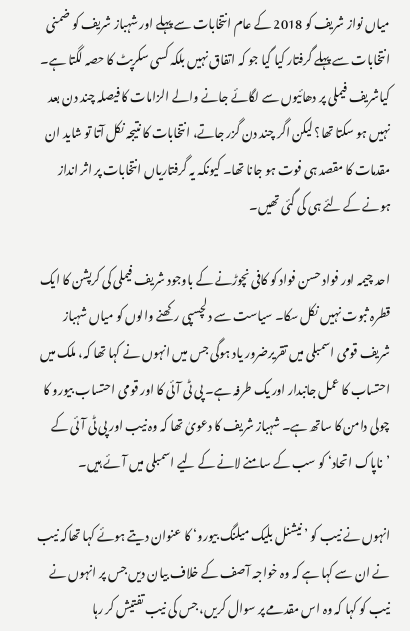میاں نواز شریف کو 2018 کے عام انتخابات سے پہلے اور شہباز شریف کو ضمنی انتخابات سے پہلے گرفتار کیا گیا جو کہ اتفاق نہیں بلکہ کسی سکرپٹ کا حصہ لگتا ہے۔ کیاشریف فیملی پر دھائیوں سے لگائے جانے والے الزامات کا فیصلہ چند دن بعد نہیں ہو سکتا تھا؟ لیکن اگر چند دن گزر جاتے، انتخابات کا نتیجہ نکل آتا تو شاید ان مقدمات کا مقصد ہی فوت ہو جانا تھا۔ کیونکہ یہ گرفتاریاں انتخابات پر اثر انداز ہونے کے لئے ہی کی گئی تھیں۔

احد چیمہ اور فواد حسن فواد کو کافی نچوڑنے کے باوجود شریف فیملی کی کرپشن کا ایک قطرہ ثبوت نہیں نکل سکا۔ سیاست سے د لچسپی رکھنے والوں کو میاں شہباز شریف قومی اسمبلی میں تقریرضرور یاد ہوگی جس میں انہوں نے کہا تھا کہ، ملک میں احتساب کا عمل جانبدار اور یک طرفہ ہے۔ پی ٹی آئی کا اور قومی احتساب بیورو کا چولی دامن کا ساتھ ہے۔ شہباز شریف کا دعویٰ تھا کہ وہ نیب اور پی ٹی آئی کے ’ناپاک اتحاد‘ کو سب کے سامنے لانے کے لیے اسمبلی میں آئے ہیں۔

انہوں نے نیب کو ’نیشنل بلیک میلنگ بیورو‘ کا عنوان دیتے ہوئے کہا تھاکہ نیب نے ان سے کہا ہے کہ وہ خواجہ آصف کے خلاف بیان دیں جس پر انہوں نے نیب کو کہا کہ وہ اس مقدمے پر سوال کریں، جس کی نیب تفتیش کر رہا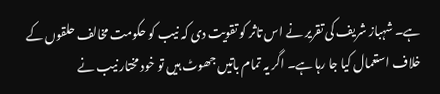ہے۔ شہباز شریف کی تقریر نے اس تاثر کو تقویت دی کہ نیب کو حکومت مخالف حلقوں کے خلاف استعمال کیا جا رہا ہے۔ اگر یہ تمام باتیں جھوٹ ہیں تو خود مختار نیب نے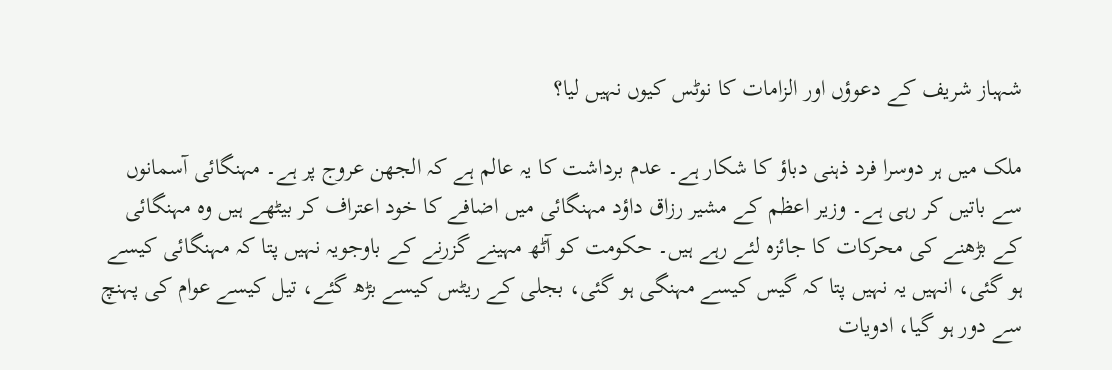شہباز شریف کے دعوؤں اور الزامات کا نوٹس کیوں نہیں لیا؟

ملک میں ہر دوسرا فرد ذہنی دباؤ کا شکار ہے۔ عدم برداشت کا یہ عالم ہے کہ الجھن عروج پر ہے۔ مہنگائی آسمانوں سے باتیں کر رہی ہے۔ وزیر اعظم کے مشیر رزاق داؤد مہنگائی میں اضافے کا خود اعتراف کر بیٹھے ہیں وہ مہنگائی کے بڑھنے کی محرکات کا جائزہ لئے رہے ہیں۔ حکومت کو آٹھ مہینے گزرنے کے باوجویہ نہیں پتا کہ مہنگائی کیسے ہو گئی، انہیں یہ نہیں پتا کہ گیس کیسے مہنگی ہو گئی، بجلی کے ریٹس کیسے بڑھ گئے، تیل کیسے عوام کی پہنچ سے دور ہو گیا، ادویات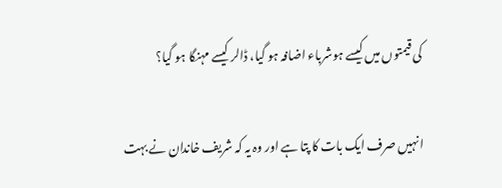کی قیمتوں میں کیسے ہوشرباء اضافہ ہو گیا، ڈالر کیسے مہنگا ہو گیا؟

انہیں صرف ایک بات کا پتا ہے اور وہ یہ کہ شریف خاندان نے بہت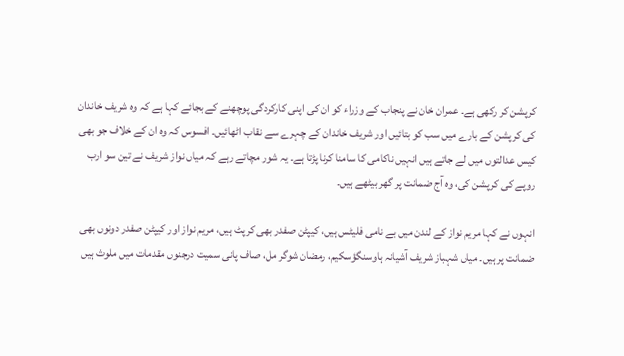کرپشن کر رکھی ہے۔ عمران خان نے پنجاب کے وزراء کو ان کی اپنی کارکردگی پوچھنے کے بجائے کہا ہے کہ وہ شریف خاندان کی کرپشن کے بارے میں سب کو بتائیں اور شریف خاندان کے چہرے سے نقاب اٹھائیں۔ افسوس کہ وہ ان کے خلاف جو بھی کیس عدالتوں میں لے جاتے ہیں انہیں ناکامی کا سامنا کرنا پڑتا ہے۔ یہ شور مچاتے رہے کہ میاں نواز شریف نے تین سو ارب روپے کی کرپشن کی، وہ آج ضمانت پر گھر بیٹھے ہیں۔

انہوں نے کہا مریم نواز کے لندن میں بے نامی فلیٹس ہیں، کیپٹن صفدر بھی کرپٹ ہیں، مریم نواز اور کیپٹن صفدر دونوں بھی ضمانت پر ہیں۔ میاں شہباز شریف آشیانہ ہاوسنگؤسکیم، رمضان شوگر مل، صاف پانی سمیت درجنوں مقدمات میں ملوث ہیں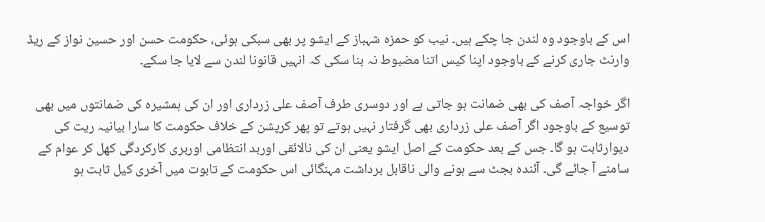اس کے باوجود وہ لندن جا چکے ہیں۔ نیب کو حمزہ شہباز کے ایشو پر بھی سبکی ہوئی، حکومت حسن اور حسین نواز کے ریڈ وارنٹ جاری کرنے کے باوجود اپنا کیس اتنا مضبوط نہ بنا سکی کہ انہیں قانونا لندن سے لایا جا سکے۔

اگر خواجہ آصف کی بھی ضمانت ہو جاتی ہے اور دوسری طرف آصف علی زرداری اور ان کی ہمشیرہ کی ضمانتوں میں بھی توسیع کے باوجود اگر آصف علی زرداری بھی گرفتار نہیں ہوتے تو پھر کرپشن کے خلاف حکومت کا سارا بیانیہ ریت کی دیوارثابت ہو گا۔ جس کے بعد حکومت کے اصل ایشو یعنی ان کی نالائقی اوربد انتظامی اوربری کارکردگی کھل کر عوام کے سامنے آ جائے گی۔ آئندہ بجٹ سے ہونے والی ناقابل برداشت مہنگائی اس حکومت کے تابوت میں آخری کیل ثابت ہو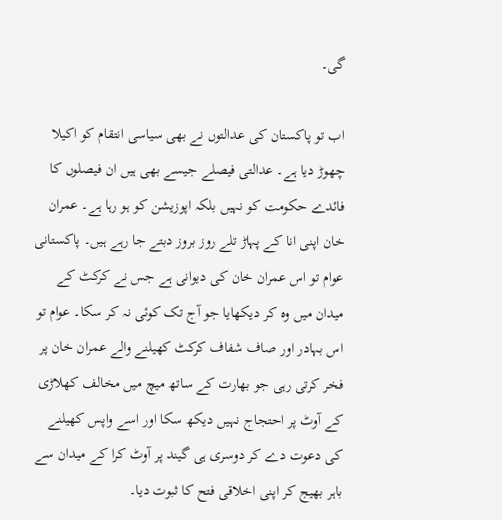گی۔

اب تو پاکستان کی عدالتوں نے بھی سیاسی انتقام کو اکیلا چھوڑ دیا ہے۔ عدالتی فیصلے جیسے بھی ہیں ان فیصلوں کا فائدے حکومت کو نہیں بلکہ اپوزیشن کو ہو رہا ہے۔ عمران خان اپنی انا کے پہاڑ تلے روز بروز دبتے جا رہے ہیں۔ پاکستانی عوام تو اس عمران خان کی دیوانی ہے جس نے کرکٹ کے میدان میں وہ کر دیکھایا جو آج تک کوئی نہ کر سکا۔ عوام تو اس بہادر اور صاف شفاف کرکٹ کھیلنے والے عمران خان پر فخر کرتی رہی جو بھارت کے ساتھ میچ میں مخالف کھلاڑی کے آوٹ پر احتجاج نہیں دیکھ سکا اور اسے واپس کھیلنے کی دعوت دے کر دوسری ہی گیند پر آوٹ کرا کے میدان سے باہر بھیج کر اپنی اخلاقی فتح کا ثبوت دیا۔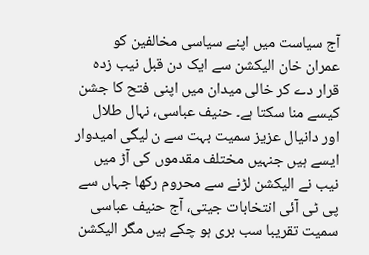آج سیاست میں اپنے سیاسی مخالفین کو عمران خان الیکشن سے ایک دن قبل نیب زدہ قرار دے کر خالی میدان میں اپنی فتح کا جشن کیسے منا سکتا ہے۔ حنیف عباسی، نہال طلال اور دانیال عزیز سمیت بہت سے ن لیگی امیدوار ایسے ہیں جنہیں مختلف مقدموں کی آڑ میں نیب نے الیکشن لڑنے سے محروم رکھا جہاں سے پی ٹی آئی انتخابات جیتی، آج حنیف عباسی سمیت تقریبا سب بری ہو چکے ہیں مگر الیکشن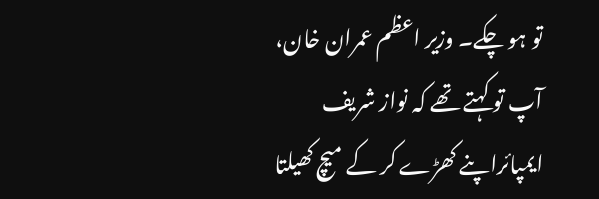تو ہو چکے۔ وزیر اعظم عمران خان، آپ تو کہتے تھے کہ نواز شریف ایمپائراپنے کھڑے کر کے میچ کھیلتا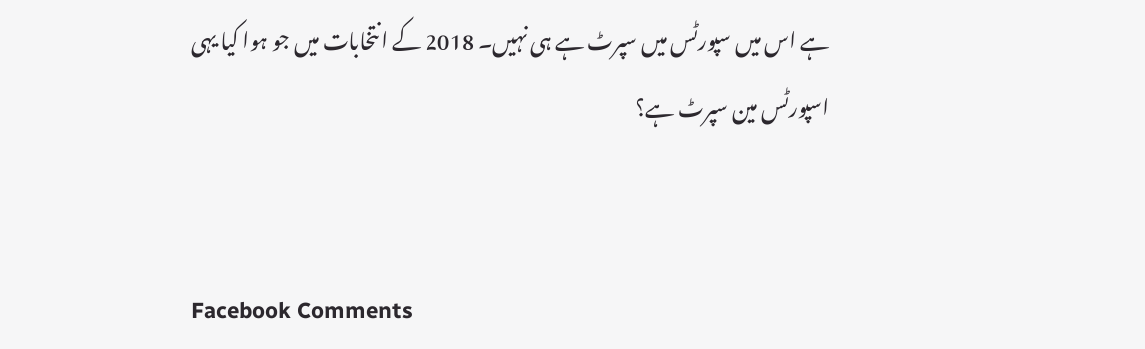ہے اس میں سپورٹس میں سپرٹ ہے ہی نہیں۔ 2018 کے انتخابات میں جو ہوا کیا یہی اسپورٹس مین سپرٹ ہے؟


Facebook Comments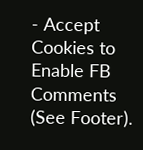- Accept Cookies to Enable FB Comments (See Footer).